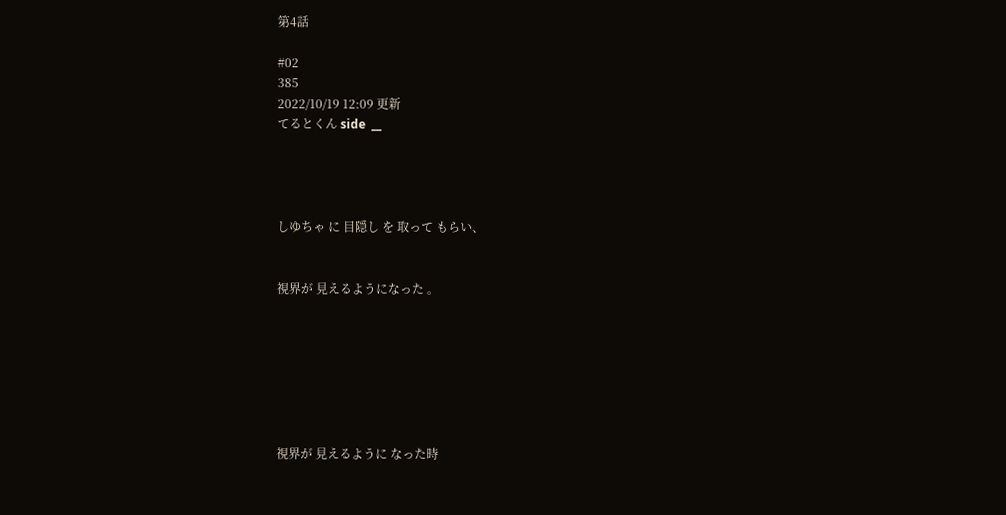第4話

#02
385
2022/10/19 12:09 更新
てるとくん side  __




しゆちゃ に 目隠し を 取って もらい、


視界が 見えるようになった 。







視界が 見えるように なった時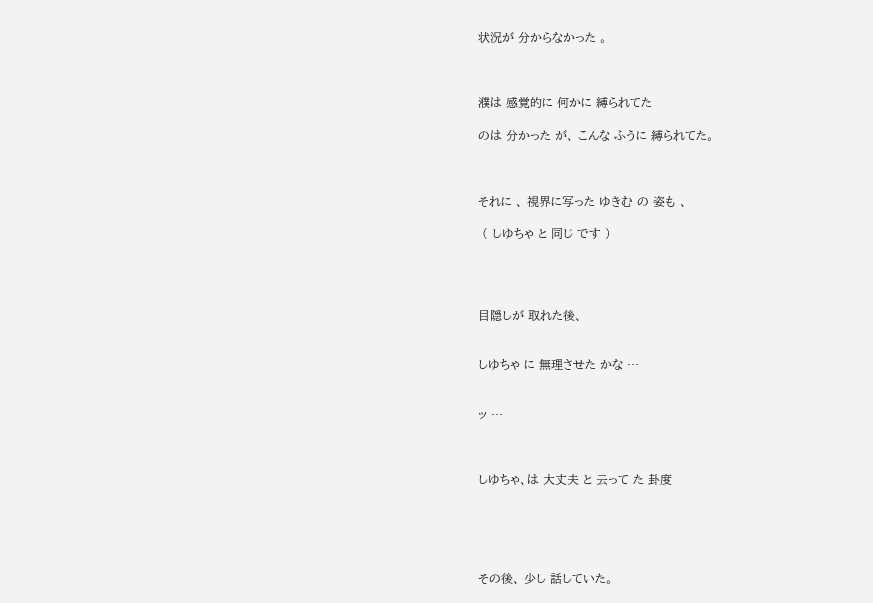状況が 分からなかった 。



濮は 感覚的に 何かに 縛られてた

のは 分かった が、 こんな ふうに 縛られてた。



それに 、 視界に写った ゆきむ の 姿も 、

 ( しゆちゃ と 同じ です )




目隠しが 取れた後、


しゆちゃ に 無理させた かな …


ッ …



しゆちゃ、は 大丈夫 と 云って た 卦度





その後、 少し 話していた。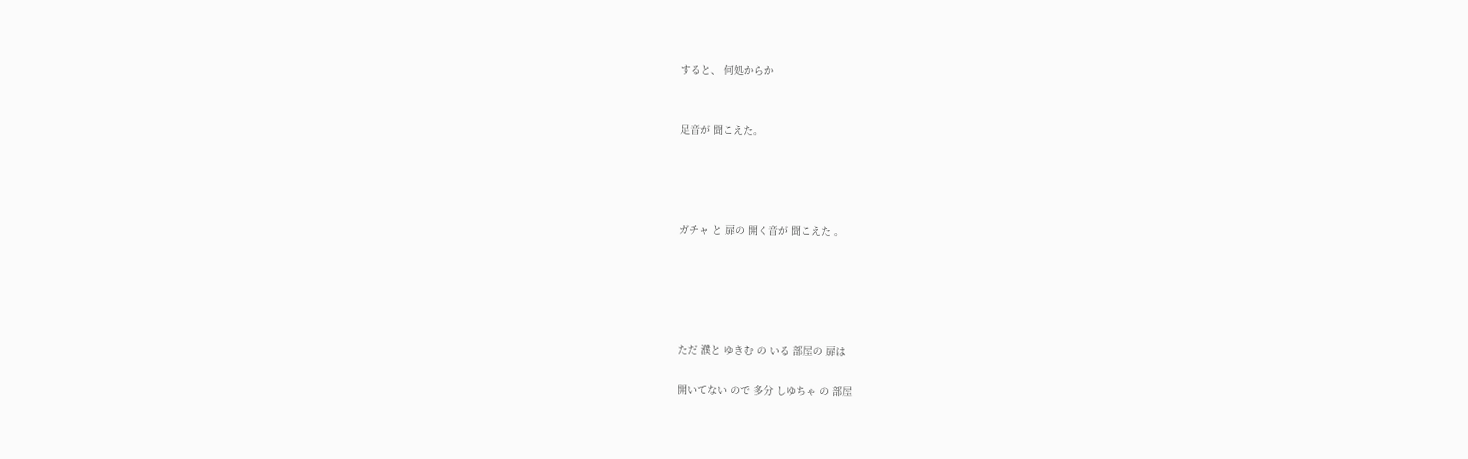すると、 何処からか


足音が 聞こえた。




ガチャ と 扉の 開く音が 聞こえた 。





ただ 濮と ゆきむ の いる 部屋の 扉は

開いてない ので 多分 しゆちゃ の 部屋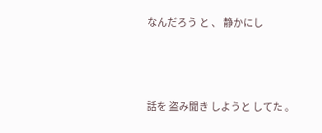なんだろう と 、 静かにし



話を 盗み聞き しようと してた 。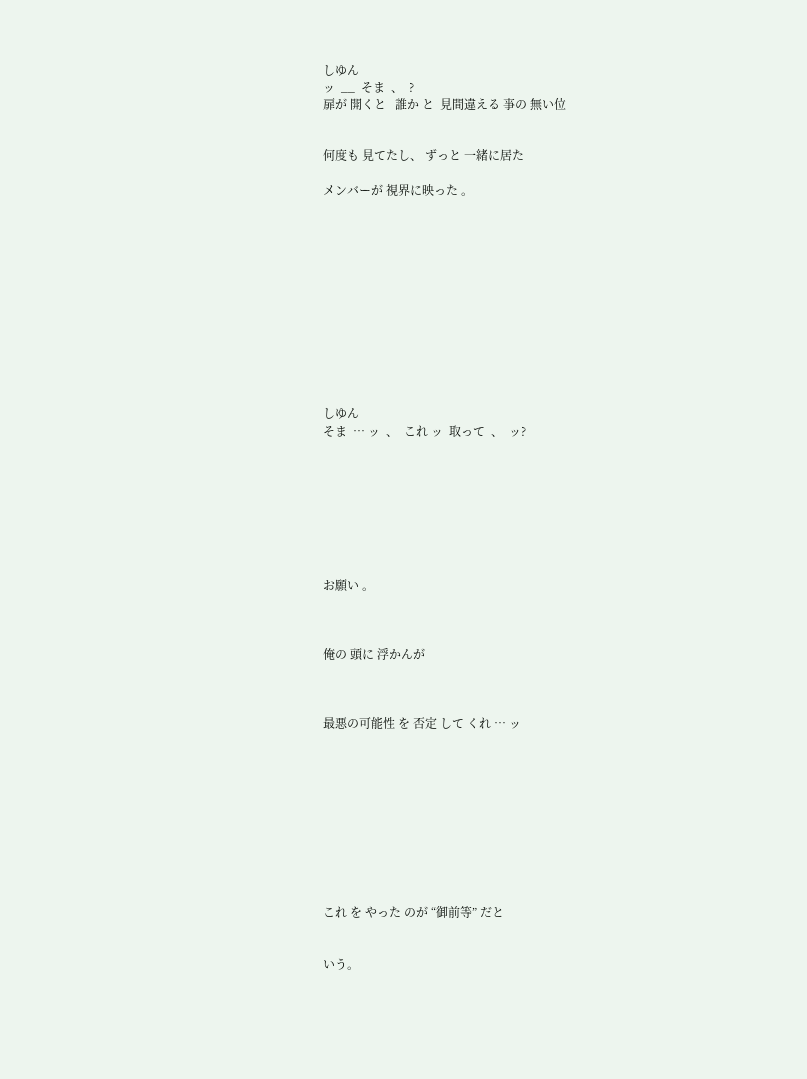しゆん
ッ  __  そま  、  ?
扉が 開くと   誰か と  見間違える 亊の 無い位


何度も 見てたし、 ずっと 一緒に居た

メンバーが 視界に映った 。












しゆん
そま  … ッ  、  これ ッ  取って  、  ッ?








お願い 。



俺の 頭に 浮かんが



最悪の可能性 を 否定 して くれ … ッ










これ を やった のが “御前等” だと


いう。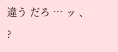違う だろ … ッ 、 ?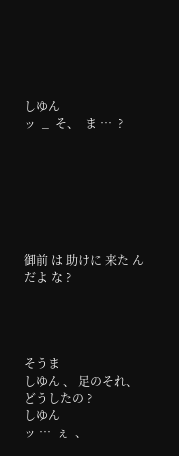しゆん
ッ  _  そ、  ま …  ?







御前 は 助けに 来た ん だよ な ?




そうま
しゆん 、 足のそれ、 どうしたの ?
しゆん
ッ …  ぇ  、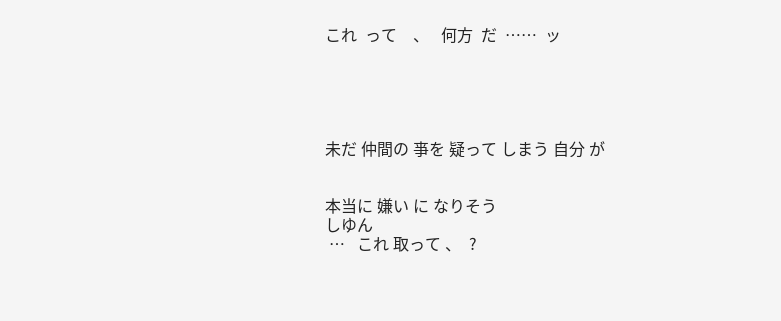これ  って    、   何方  だ  ……  ッ





未だ 仲間の 亊を 疑って しまう 自分 が


本当に 嫌い に なりそう
しゆん
 …   これ 取って 、  ?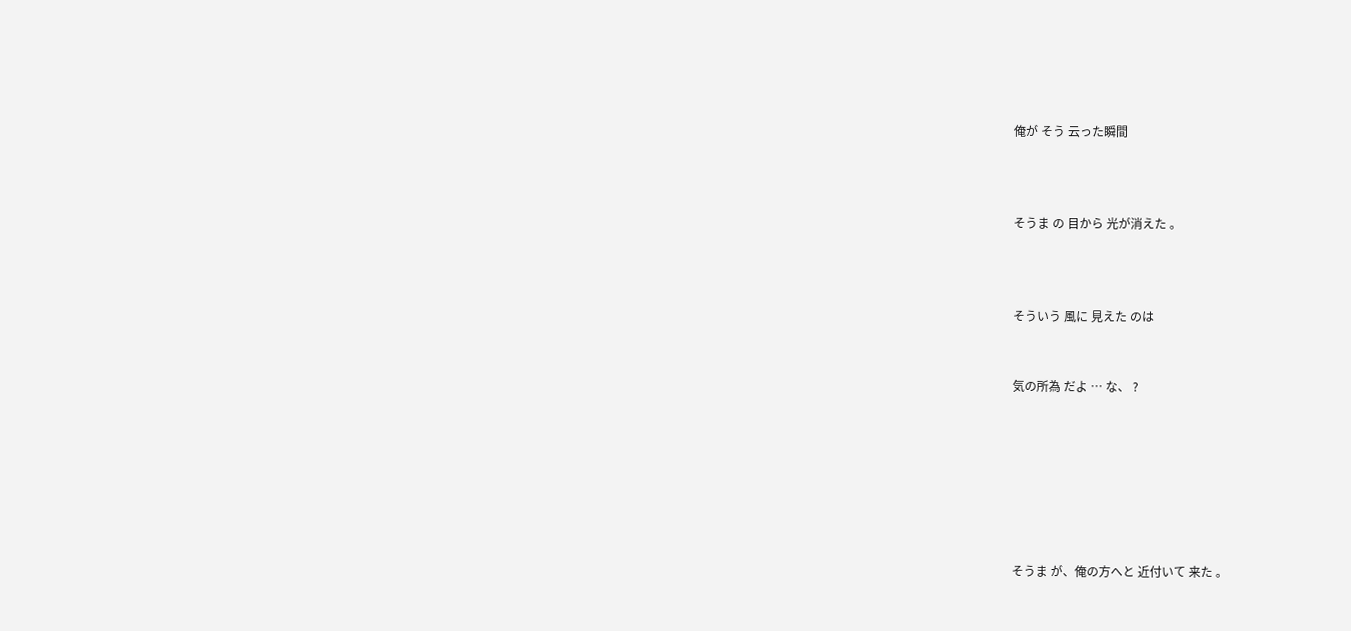俺が そう 云った瞬間



そうま の 目から 光が消えた 。



そういう 風に 見えた のは


気の所為 だよ … な、 ?







そうま が、俺の方へと 近付いて 来た 。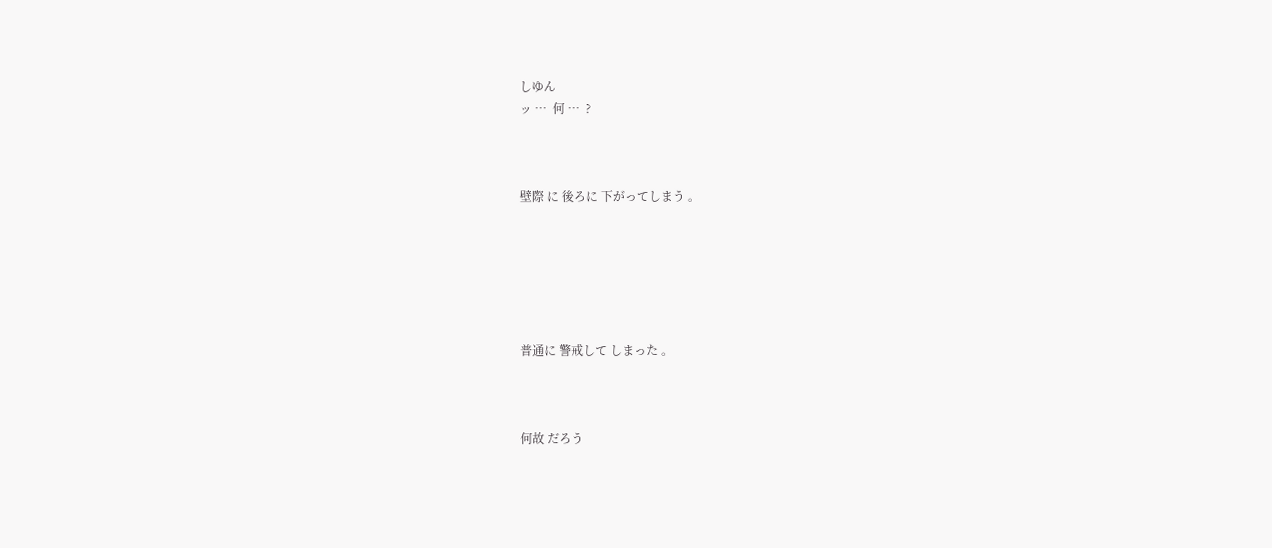しゆん
ッ …  何 …  ?



壁際 に 後ろに 下がってしまう 。






普通に 警戒して しまった 。



何故 だろう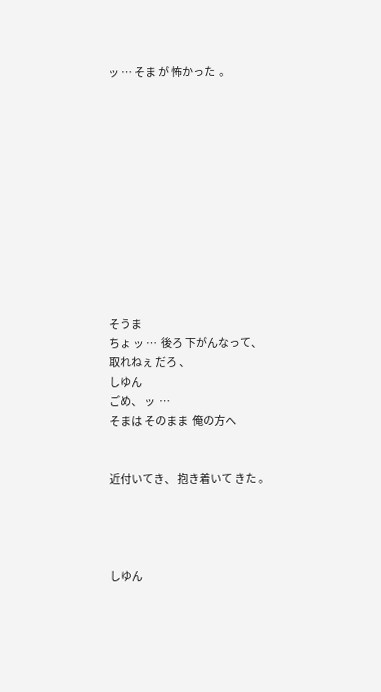ッ … そま が 怖かった  。












そうま
ちょ ッ …  後ろ 下がんなって、
取れねぇ だろ 、
しゆん
ごめ、 ッ  …
そまは そのまま  俺の方へ


近付いてき、 抱き着いて きた 。




しゆん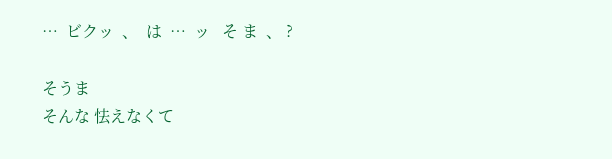…  ビクッ  、  は  …  ッ   そ ま  、 ?

そうま
そんな 怯えなくて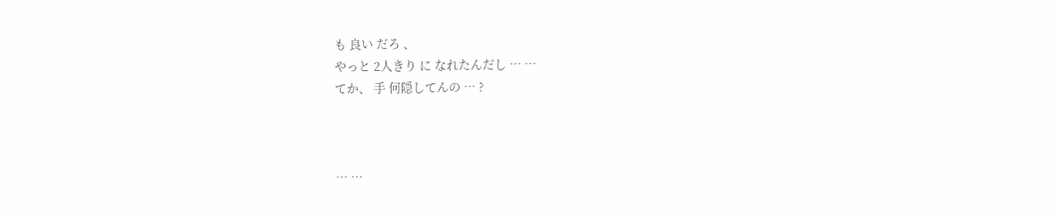も 良い だろ 、
やっと 2人きり に なれたんだし … …
てか、 手 何隠してんの … ?



… …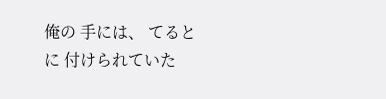俺の 手には、 てるとに 付けられていた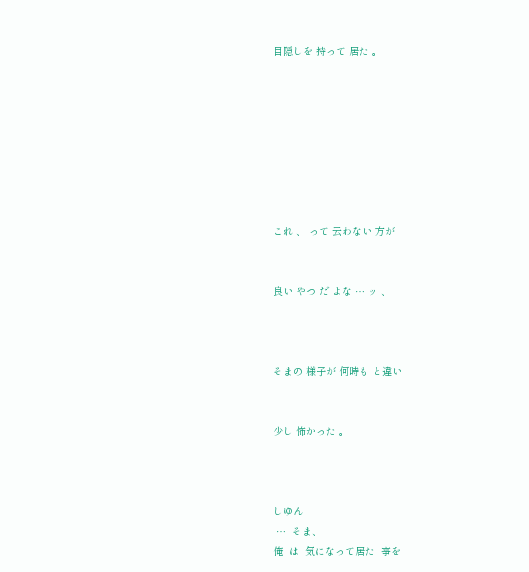目隠しを 持って 居た 。








これ 、 って 云わない 方が


良い やつ だ よな … ッ 、



そまの 様子が 何時も と違い


少し 怖かった 。



しゆん
 …  そま、
俺  は  気になって居た  亊を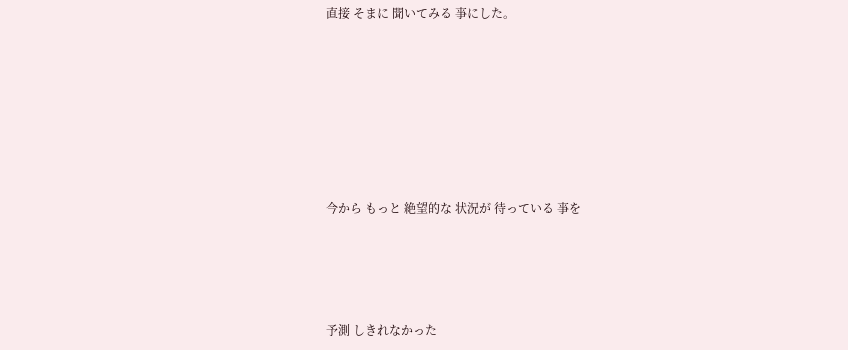直接 そまに 聞いてみる 亊にした。







今から もっと 絶望的な 状況が 待っている 亊を




予測 しきれなかった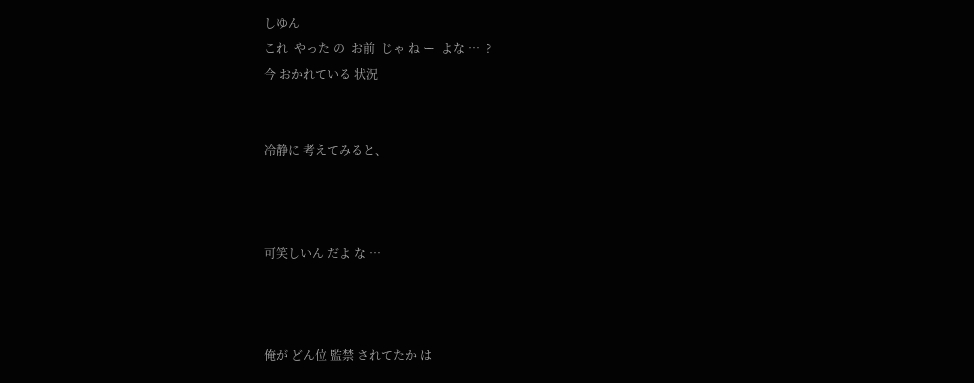しゆん
これ  やった の  お前  じゃ ね ー  よな …  ?
今 おかれている 状況


冷静に 考えてみると、



可笑しいん だよ な …



俺が どん位 監禁 されてたか は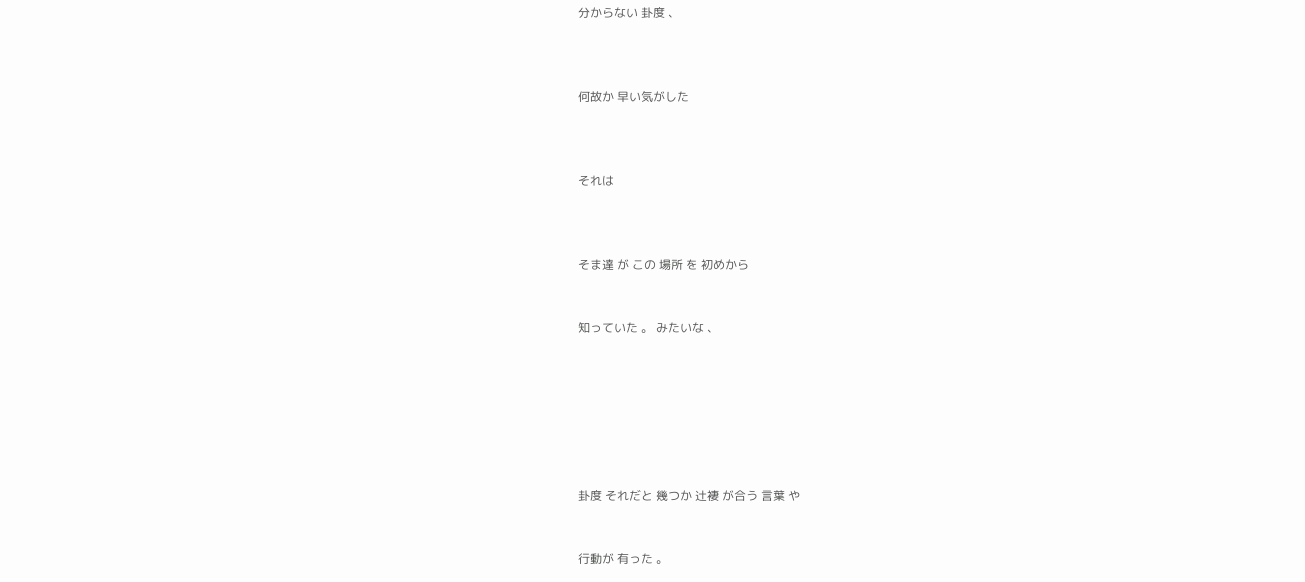分からない 卦度 、



何故か 早い気がした



それは



そま達 が この 場所 を 初めから


知っていた 。 みたいな 、







卦度 それだと 幾つか 辻褄 が合う 言葉 や


行動が 有った 。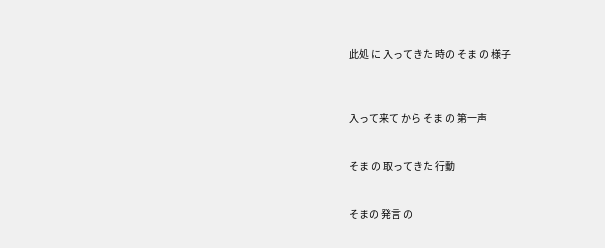此処 に 入ってきた 時の そま の 様子



入って来て から そま の 第一声


そま の 取ってきた 行動


そまの 発言 の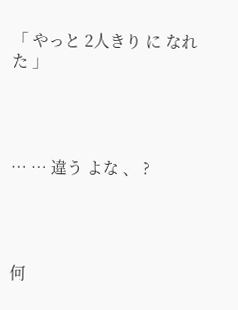「 やっと 2人きり に なれた 」




… … 違う よな 、 ?




何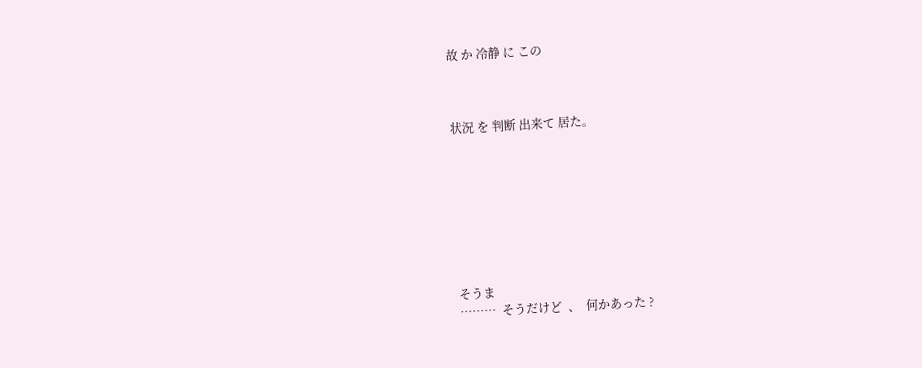故 か 冷静 に この



状況 を 判断 出来て 居た。








そうま
………  そうだけど  、  何かあった ?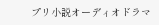プリ小説オーディオドラマ